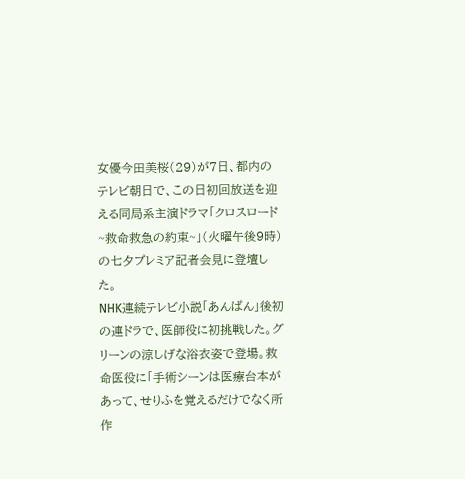女優今田美桜(29)が7日、都内のテレビ朝日で、この日初回放送を迎える同局系主演ドラマ「クロスロード ~救命救急の約束~」(火曜午後9時)の七夕プレミア記者会見に登壇した。
NHK連続テレビ小説「あんぱん」後初の連ドラで、医師役に初挑戦した。グリーンの涼しげな浴衣姿で登場。救命医役に「手術シーンは医療台本があって、せりふを覚えるだけでなく所作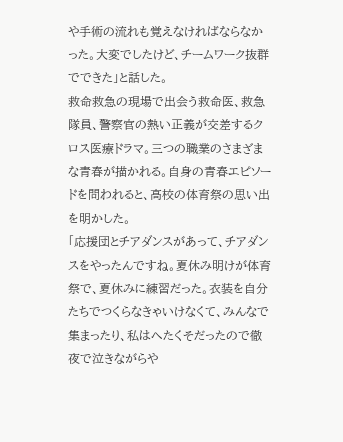や手術の流れも覚えなければならなかった。大変でしたけど、チームワーク抜群でできた」と話した。
救命救急の現場で出会う救命医、救急隊員、警察官の熱い正義が交差するクロス医療ドラマ。三つの職業のさまざまな青春が描かれる。自身の青春エピソードを問われると、高校の体育祭の思い出を明かした。
「応援団とチアダンスがあって、チアダンスをやったんですね。夏休み明けが体育祭で、夏休みに練習だった。衣装を自分たちでつくらなきゃいけなくて、みんなで集まったり、私はへたくそだったので徹夜で泣きながらや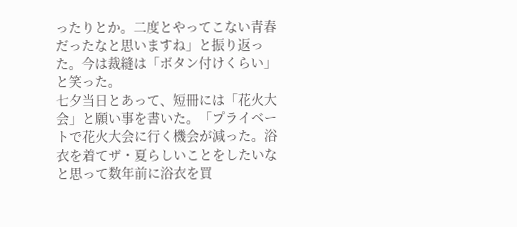ったりとか。二度とやってこない青春だったなと思いますね」と振り返った。今は裁縫は「ボタン付けくらい」と笑った。
七夕当日とあって、短冊には「花火大会」と願い事を書いた。「プライベートで花火大会に行く機会が減った。浴衣を着てザ・夏らしいことをしたいなと思って数年前に浴衣を買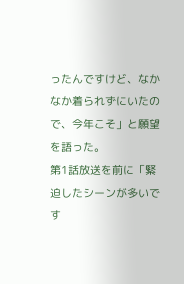ったんですけど、なかなか着られずにいたので、今年こそ」と願望を語った。
第1話放送を前に「緊迫したシーンが多いです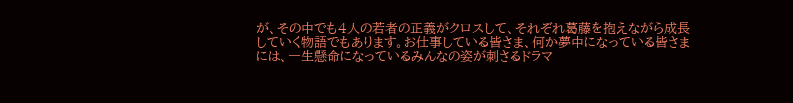が、その中でも4人の若者の正義がクロスして、それぞれ葛藤を抱えながら成長していく物語でもあります。お仕事している皆さま、何か夢中になっている皆さまには、一生懸命になっているみんなの姿が刺さるドラマ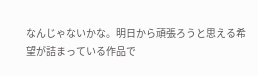なんじゃないかな。明日から頑張ろうと思える希望が詰まっている作品で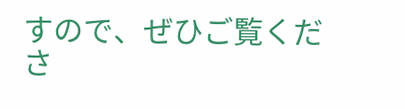すので、ぜひご覧くださ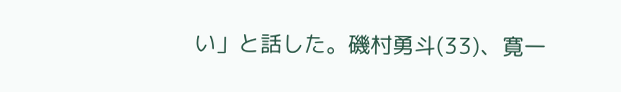い」と話した。磯村勇斗(33)、寛一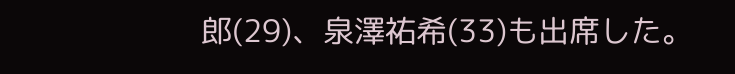郎(29)、泉澤祐希(33)も出席した。